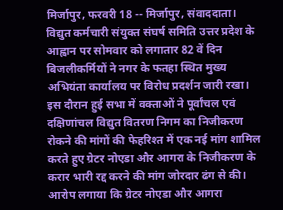मिर्जापुर, फरवरी 18 -- मिर्जापुर, संवाददाता। विद्युत कर्मचारी संयुक्त संघर्ष समिति उत्तर प्रदेश के आह्वान पर सोमवार को लगातार 82 वें दिन बिजलीकर्मियों ने नगर के फतहा स्थित मुख्य अभियंता कार्यालय पर विरोध प्रदर्शन जारी रखा। इस दौरान हुई सभा में वक्ताओं ने पूर्वांचल एवं दक्षिणांचल विद्युत वितरण निगम का निजीकरण रोकने की मांगों की फेहरिश्त में एक नई मांग शामिल करते हुए ग्रेटर नोएडा और आगरा के निजीकरण के करार भारी रद्द करने की मांग जोरदार ढंग से की। आरोप लगाया कि ग्रेटर नोएडा और आगरा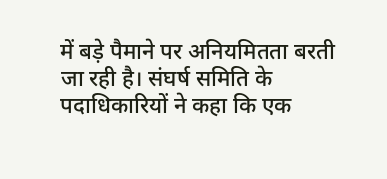में बड़े पैमाने पर अनियमितता बरती जा रही है। संघर्ष समिति के पदाधिकारियों ने कहा कि एक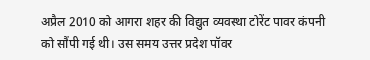अप्रैल 2010 को आगरा शहर की विद्युत व्यवस्था टोरेंट पावर कंपनी को सौंपी गई थी। उस समय उत्तर प्रदेश पॉवर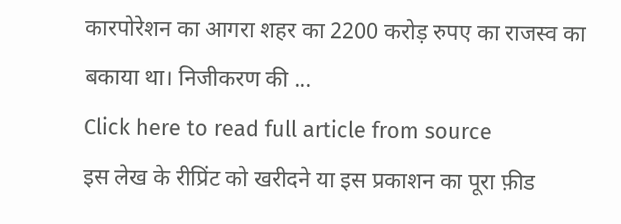कारपोरेशन का आगरा शहर का 2200 करोड़ रुपए का राजस्व का बकाया था। निजीकरण की ...
Click here to read full article from source
इस लेख के रीप्रिंट को खरीदने या इस प्रकाशन का पूरा फ़ीड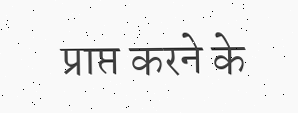प्राप्त करने के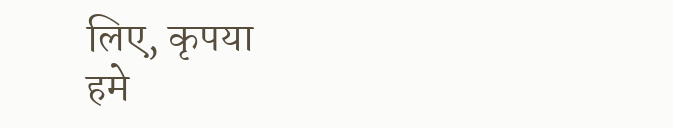लिए, कृपया
हमे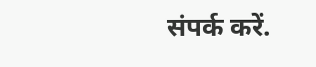संपर्क करें.